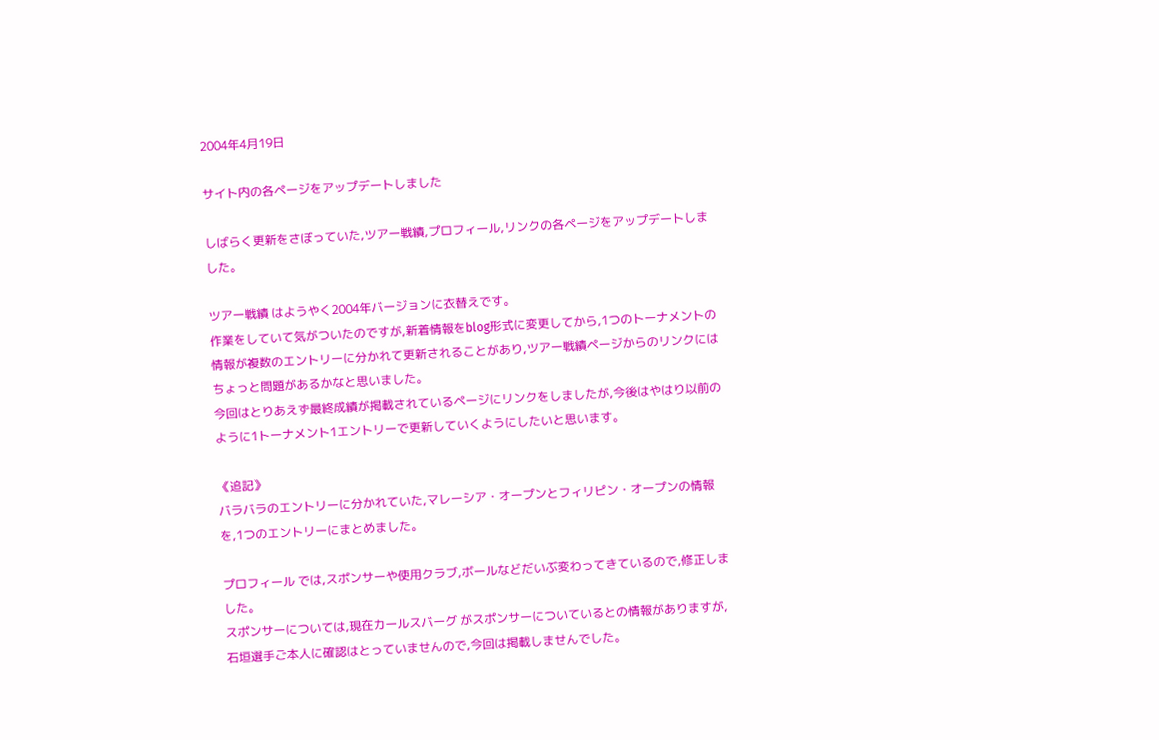2004年4月19日

サイト内の各ページをアップデートしました

しばらく更新をさぼっていた,ツアー戦績,プロフィール,リンクの各ページをアップデートしました。

ツアー戦績 はようやく2004年バージョンに衣替えです。
作業をしていて気がついたのですが,新着情報をblog形式に変更してから,1つのトーナメントの情報が複数のエントリーに分かれて更新されることがあり,ツアー戦績ページからのリンクにはちょっと問題があるかなと思いました。
今回はとりあえず最終成績が掲載されているページにリンクをしましたが,今後はやはり以前のように1トーナメント1エントリーで更新していくようにしたいと思います。

《追記》
バラバラのエントリーに分かれていた,マレーシア・オープンとフィリピン・オープンの情報を,1つのエントリーにまとめました。

プロフィール では,スポンサーや使用クラブ,ボールなどだいぶ変わってきているので,修正しました。
スポンサーについては,現在カールスバーグ がスポンサーについているとの情報がありますが,石垣選手ご本人に確認はとっていませんので,今回は掲載しませんでした。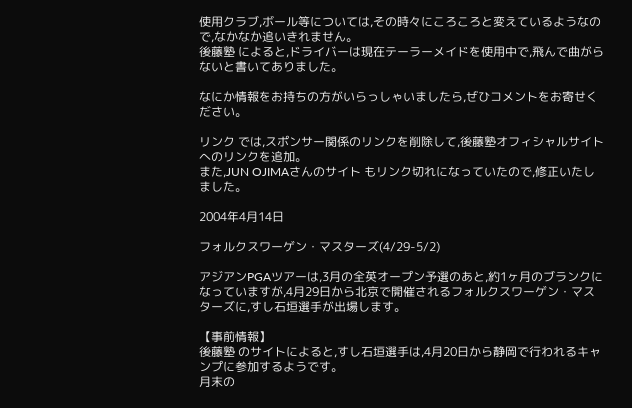使用クラブ,ボール等については,その時々にころころと変えているようなので,なかなか追いきれません。
後藤塾 によると,ドライバーは現在テーラーメイドを使用中で,飛んで曲がらないと書いてありました。

なにか情報をお持ちの方がいらっしゃいましたら,ぜひコメントをお寄せください。

リンク では,スポンサー関係のリンクを削除して,後藤塾オフィシャルサイトへのリンクを追加。
また,JUN OJIMAさんのサイト もリンク切れになっていたので,修正いたしました。

2004年4月14日

フォルクスワーゲン・マスターズ(4/29-5/2)

アジアンPGAツアーは,3月の全英オープン予選のあと,約1ヶ月のブランクになっていますが,4月29日から北京で開催されるフォルクスワーゲン・マスターズに,すし石垣選手が出場します。

【事前情報】
後藤塾 のサイトによると,すし石垣選手は,4月20日から静岡で行われるキャンプに参加するようです。
月末の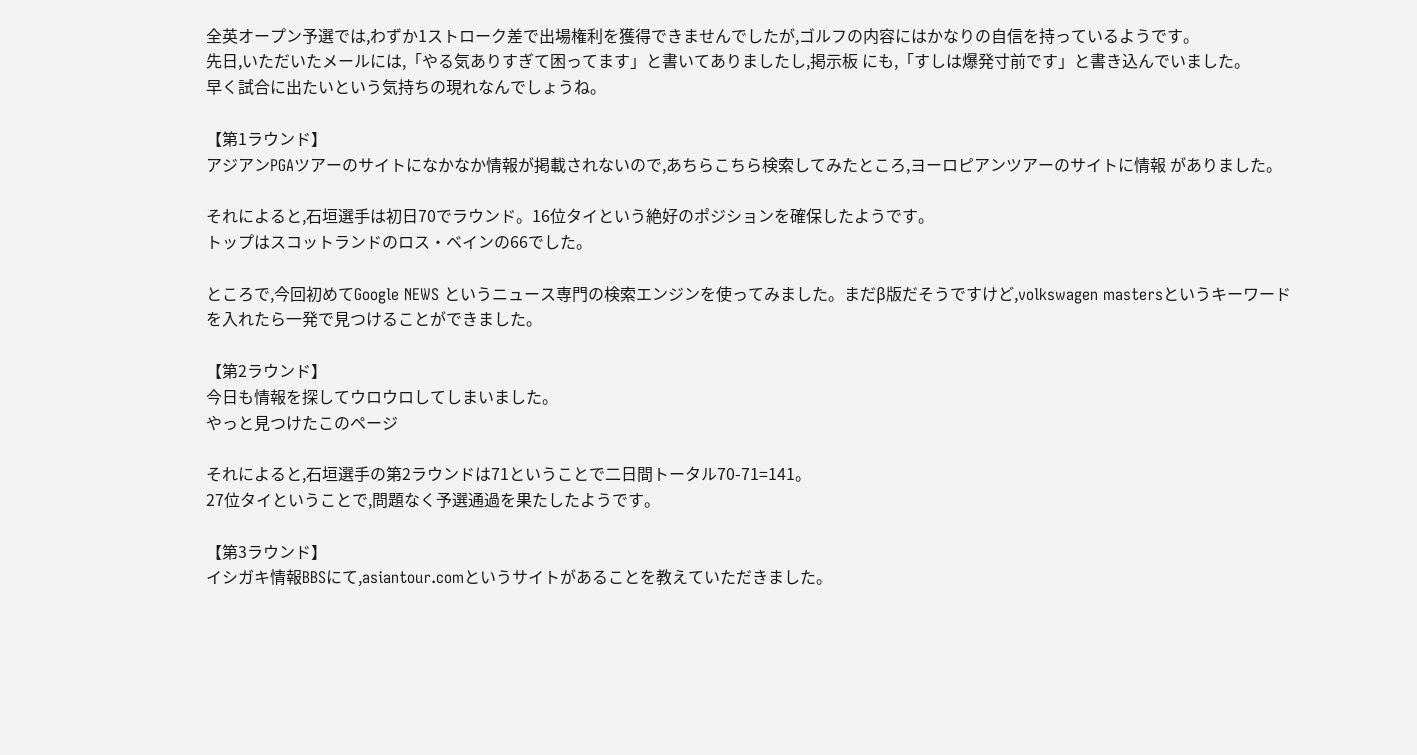全英オープン予選では,わずか1ストローク差で出場権利を獲得できませんでしたが,ゴルフの内容にはかなりの自信を持っているようです。
先日,いただいたメールには,「やる気ありすぎて困ってます」と書いてありましたし,掲示板 にも,「すしは爆発寸前です」と書き込んでいました。
早く試合に出たいという気持ちの現れなんでしょうね。

【第1ラウンド】
アジアンPGAツアーのサイトになかなか情報が掲載されないので,あちらこちら検索してみたところ,ヨーロピアンツアーのサイトに情報 がありました。

それによると,石垣選手は初日70でラウンド。16位タイという絶好のポジションを確保したようです。
トップはスコットランドのロス・ベインの66でした。

ところで,今回初めてGoogle NEWS というニュース専門の検索エンジンを使ってみました。まだβ版だそうですけど,volkswagen mastersというキーワードを入れたら一発で見つけることができました。

【第2ラウンド】
今日も情報を探してウロウロしてしまいました。
やっと見つけたこのページ

それによると,石垣選手の第2ラウンドは71ということで二日間トータル70-71=141。
27位タイということで,問題なく予選通過を果たしたようです。

【第3ラウンド】
イシガキ情報BBSにて,asiantour.comというサイトがあることを教えていただきました。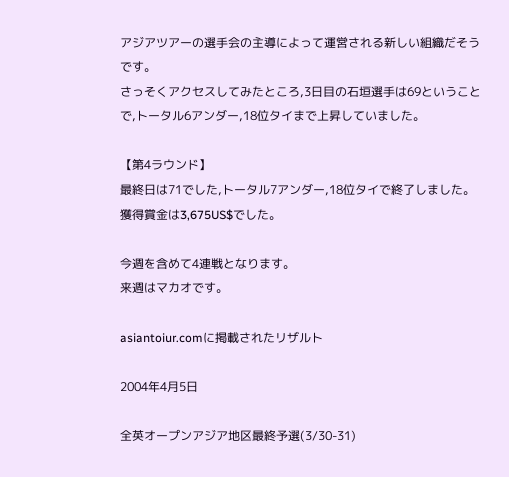アジアツアーの選手会の主導によって運営される新しい組織だそうです。
さっそくアクセスしてみたところ,3日目の石垣選手は69ということで,トータル6アンダー,18位タイまで上昇していました。

【第4ラウンド】
最終日は71でした,トータル7アンダー,18位タイで終了しました。
獲得賞金は3,675US$でした。

今週を含めて4連戦となります。
来週はマカオです。

asiantoiur.comに掲載されたリザルト

2004年4月5日

全英オープンアジア地区最終予選(3/30-31)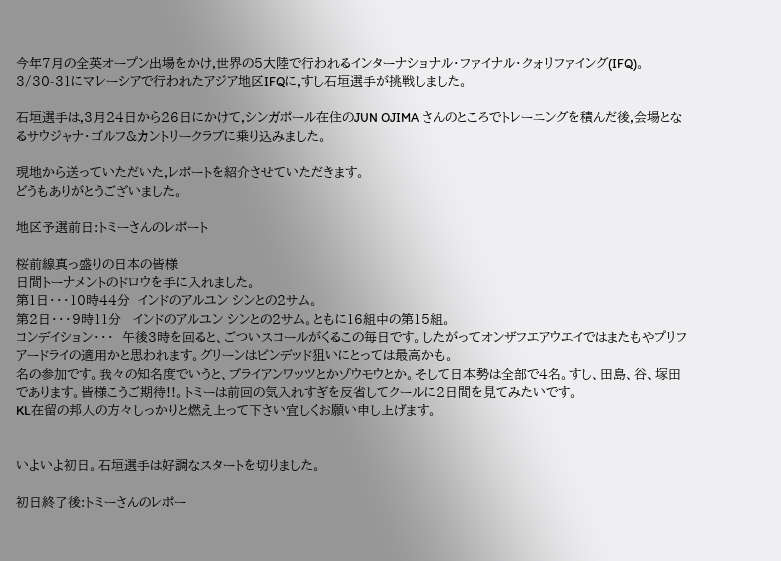今年7月の全英オープン出場をかけ,世界の5大陸で行われるインターナショナル・ファイナル・クォリファイング(IFQ)。3/30-31にマレーシアで行われたアジア地区IFQに,すし石垣選手が挑戦しました。

石垣選手は,3月24日から26日にかけて,シンガポール在住のJUN OJIMA さんのところでトレーニングを積んだ後,会場となるサウジャナ・ゴルフ&カントリークラブに乗り込みました。

現地から送っていただいた,レポートを紹介させていただきます。
どうもありがとうございました。

地区予選前日:トミーさんのレポート

桜前線真っ盛りの日本の皆様
日間トーナメントのドロウを手に入れました。
第1日・・・10時44分  インドのアルユン シンとの2サム。
第2日・・・9時11分   インドのアルユン シンとの2サム。ともに16組中の第15組。
コンデイション・・・  午後3時を回ると、ごついスコールがくるこの毎日です。したがってオンザフエアウエイではまたもやプリフアードライの適用かと思われます。グリーンはピンデッド狙いにとっては最高かも。
名の参加です。我々の知名度でいうと、ブライアンワッツとかゾウモウとか。そして日本勢は全部で4名。すし、田島、谷、塚田であります。皆様こうご期待!!。トミーは前回の気入れすぎを反省してクールに2日間を見てみたいです。
KL在留の邦人の方々しっかりと燃え上って下さい宜しくお願い申し上げます。


いよいよ初日。石垣選手は好調なスタートを切りました。

初日終了後:トミーさんのレポー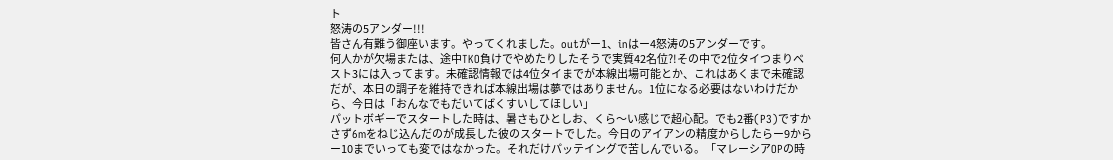ト
怒涛の5アンダー!!!
皆さん有難う御座います。やってくれました。outがー1、inはー4怒涛の5アンダーです。
何人かが欠場または、途中TKO負けでやめたりしたそうで実質42名位?!その中で2位タイつまりベスト3には入ってます。未確認情報では4位タイまでが本線出場可能とか、これはあくまで未確認だが、本日の調子を維持できれば本線出場は夢ではありません。1位になる必要はないわけだから、今日は「おんなでもだいてばくすいしてほしい」
パットボギーでスタートした時は、暑さもひとしお、くら〜い感じで超心配。でも2番(P3)ですかさず6mをねじ込んだのが成長した彼のスタートでした。今日のアイアンの精度からしたらー9からー10までいっても変ではなかった。それだけパッテイングで苦しんでいる。「マレーシアOPの時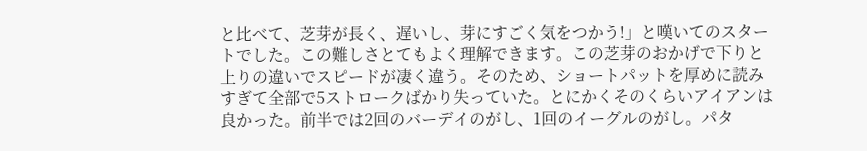と比べて、芝芽が長く、遅いし、芽にすごく気をつかう!」と嘆いてのスタートでした。この難しさとてもよく理解できます。この芝芽のおかげで下りと上りの違いでスピードが凄く違う。そのため、ショートパットを厚めに読みすぎて全部で5ストロークばかり失っていた。とにかくそのくらいアイアンは良かった。前半では2回のバーデイのがし、1回のイーグルのがし。パタ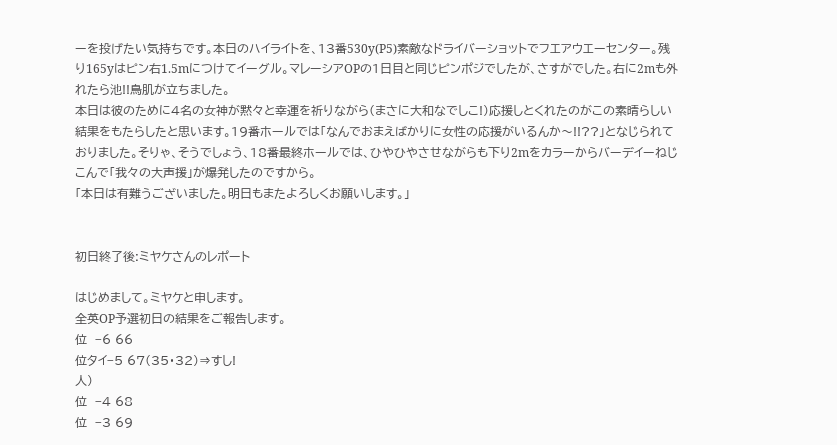ーを投げたい気持ちです。本日のハイライトを、13番530y(P5)素敵なドライバーショットでフエアウエーセンター。残り165yはピン右1.5mにつけてイーグル。マレーシアOPの1日目と同じピンポジでしたが、さすがでした。右に2mも外れたら池!!鳥肌が立ちました。
本日は彼のために4名の女神が黙々と幸運を祈りながら(まさに大和なでしこ!)応援しとくれたのがこの素晴らしい結果をもたらしたと思います。19番ホールでは「なんでおまえばかりに女性の応援がいるんか〜!!??」となじられておりました。そりゃ、そうでしょう、18番最終ホールでは、ひやひやさせながらも下り2mをカラーからバーデイーねじこんで「我々の大声援」が爆発したのですから。
「本日は有難うございました。明日もまたよろしくお願いします。」


初日終了後:ミヤケさんのレポート

はじめまして。ミヤケと申します。
全英OP予選初日の結果をご報告します。
位  −6 66
位タイ−5 67(35・32)⇒すし!
人)
位  −4 68
位  −3 69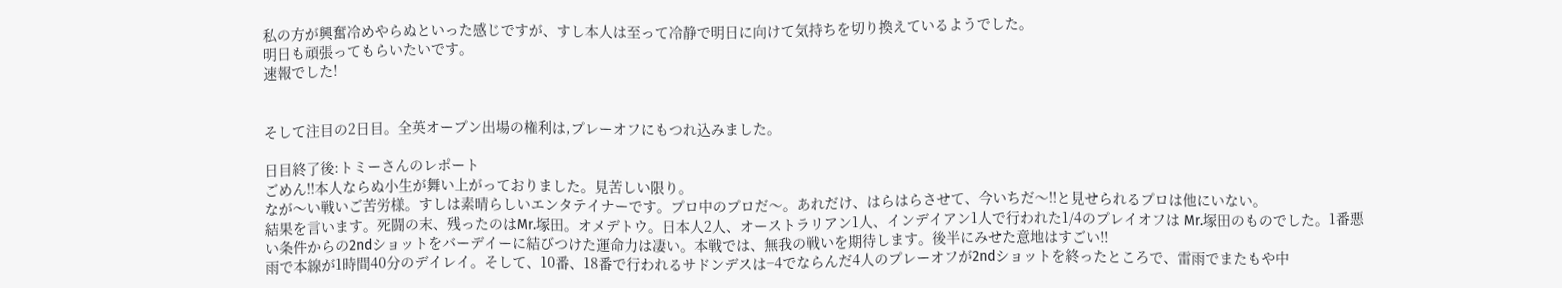私の方が興奮冷めやらぬといった感じですが、すし本人は至って冷静で明日に向けて気持ちを切り換えているようでした。
明日も頑張ってもらいたいです。
速報でした!


そして注目の2日目。全英オープン出場の権利は,プレーオフにもつれ込みました。

日目終了後:トミーさんのレポート
ごめん!!本人ならぬ小生が舞い上がっておりました。見苦しい限り。
なが〜い戦いご苦労様。すしは素晴らしいエンタテイナーです。プロ中のプロだ〜。あれだけ、はらはらさせて、今いちだ〜!!と見せられるプロは他にいない。
結果を言います。死闘の末、残ったのはMr.塚田。オメデトウ。日本人2人、オーストラリアン1人、インデイアン1人で行われた1/4のプレイオフは Mr.塚田のものでした。1番悪い条件からの2ndショットをバーデイーに結びつけた運命力は凄い。本戦では、無我の戦いを期待します。後半にみせた意地はすごい!!
雨で本線が1時間40分のデイレイ。そして、10番、18番で行われるサドンデスは−4でならんだ4人のプレーオフが2ndショットを終ったところで、雷雨でまたもや中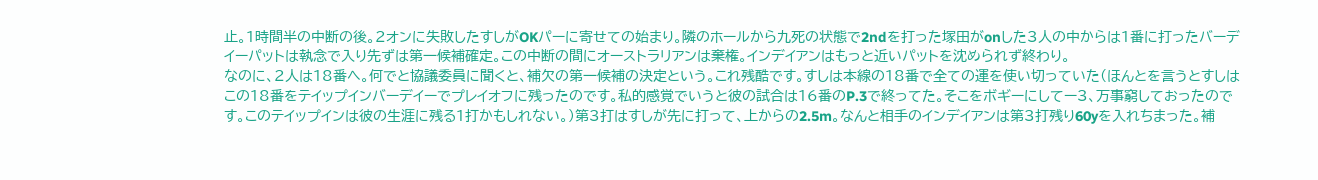止。1時間半の中断の後。2オンに失敗したすしがOKパーに寄せての始まり。隣のホールから九死の状態で2ndを打った塚田がonした3人の中からは1番に打ったバーデイーパットは執念で入り先ずは第一候補確定。この中断の間にオーストラリアンは棄権。インデイアンはもっと近いパットを沈められず終わり。
なのに、2人は18番へ。何でと協議委員に聞くと、補欠の第一候補の決定という。これ残酷です。すしは本線の18番で全ての運を使い切っていた(ほんとを言うとすしはこの18番をテイップインバーデイーでプレイオフに残ったのです。私的感覚でいうと彼の試合は16番のP.3で終ってた。そこをボギーにしてー3、万事窮しておったのです。このテイップインは彼の生涯に残る1打かもしれない。)第3打はすしが先に打って、上からの2.5m。なんと相手のインデイアンは第3打残り60yを入れちまった。補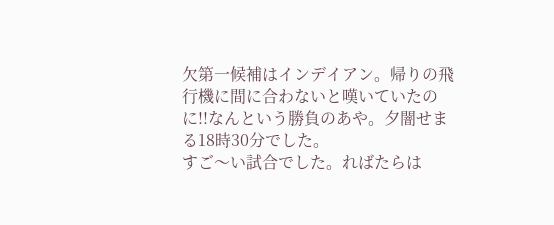欠第一候補はインデイアン。帰りの飛行機に間に合わないと嘆いていたのに!!なんという勝負のあや。夕闇せまる18時30分でした。
すご〜い試合でした。ればたらは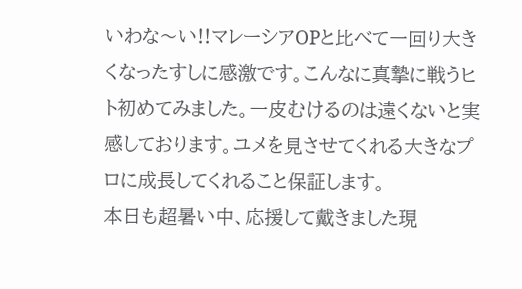いわな〜い!!マレーシアOPと比べて一回り大きくなったすしに感激です。こんなに真摯に戦うヒト初めてみました。一皮むけるのは遠くないと実感しております。ユメを見させてくれる大きなプロに成長してくれること保証します。
本日も超暑い中、応援して戴きました現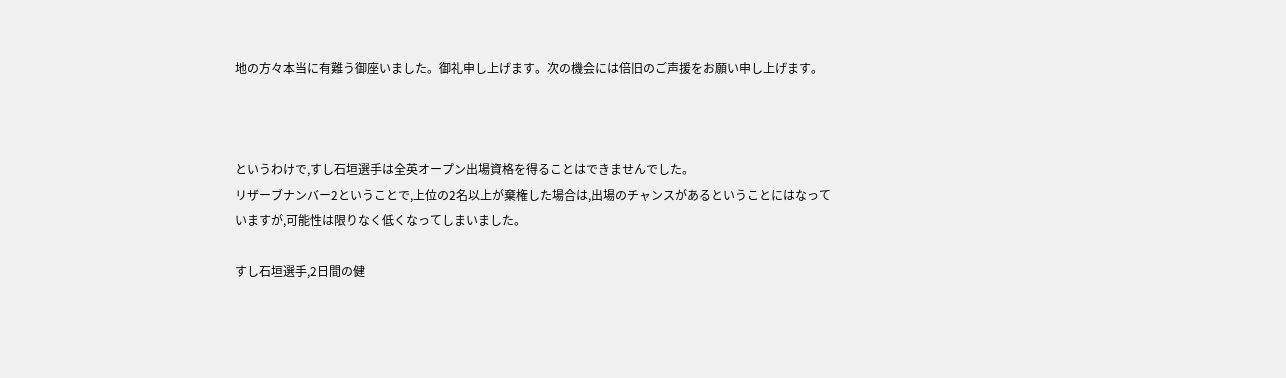地の方々本当に有難う御座いました。御礼申し上げます。次の機会には倍旧のご声援をお願い申し上げます。



というわけで,すし石垣選手は全英オープン出場資格を得ることはできませんでした。
リザーブナンバー2ということで,上位の2名以上が棄権した場合は,出場のチャンスがあるということにはなっていますが,可能性は限りなく低くなってしまいました。

すし石垣選手,2日間の健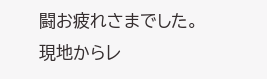闘お疲れさまでした。
現地からレ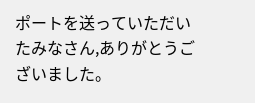ポートを送っていただいたみなさん,ありがとうございました。